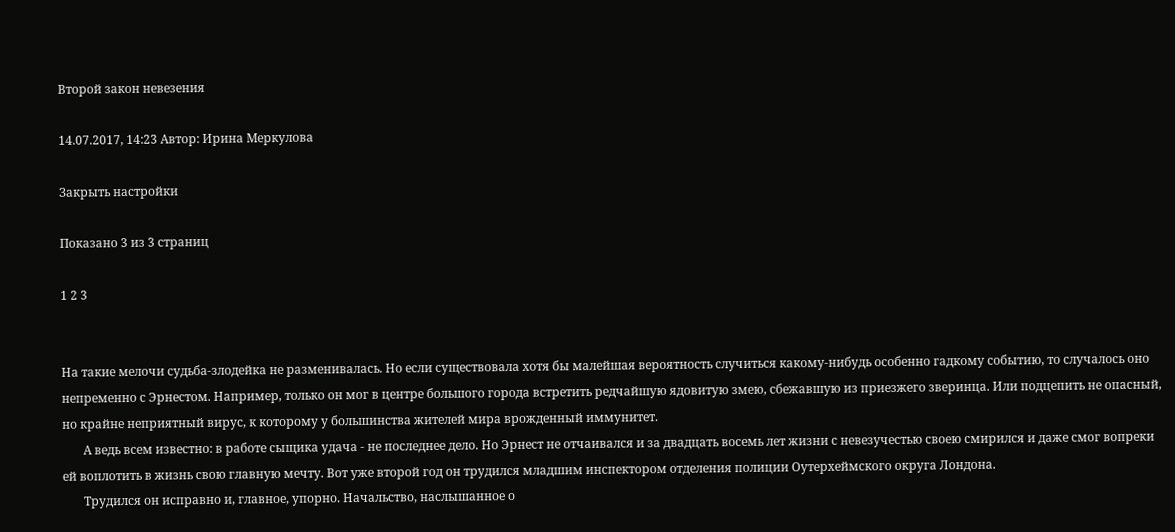Второй закон невезения

14.07.2017, 14:23 Автор: Ирина Меркулова

Закрыть настройки

Показано 3 из 3 страниц

1 2 3


На такие мелочи судьба-злодейка не разменивалась. Но если существовала хотя бы малейшая вероятность случиться какому-нибудь особенно гадкому событию, то случалось оно непременно с Эрнестом. Например, только он мог в центре большого города встретить редчайшую ядовитую змею, сбежавшую из приезжего зверинца. Или подцепить не опасный, но крайне неприятный вирус, к которому у большинства жителей мира врожденный иммунитет.
       А ведь всем известно: в работе сыщика удача - не последнее дело. Но Эрнест не отчаивался и за двадцать восемь лет жизни с невезучестью своею смирился и даже смог вопреки ей воплотить в жизнь свою главную мечту. Вот уже второй год он трудился младшим инспектором отделения полиции Оутерхеймского округа Лондона.
       Трудился он исправно и, главное, упорно. Начальство, наслышанное о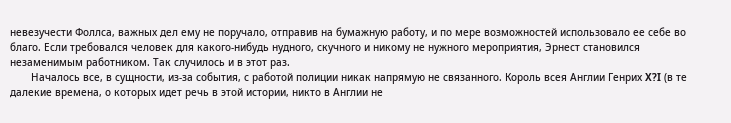невезучести Фоллса, важных дел ему не поручало, отправив на бумажную работу, и по мере возможностей использовало ее себе во благо. Если требовался человек для какого-нибудь нудного, скучного и никому не нужного мероприятия, Эрнест становился незаменимым работником. Так случилось и в этот раз.
       Началось все, в сущности, из-за события, с работой полиции никак напрямую не связанного. Король всея Англии Генрих X?I (в те далекие времена, о которых идет речь в этой истории, никто в Англии не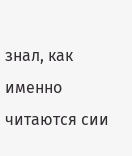знал, как именно читаются сии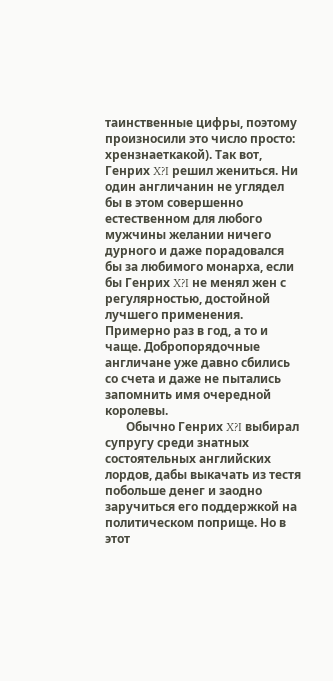таинственные цифры, поэтому произносили это число просто: хрензнаеткакой). Так вот, Генрих X?I решил жениться. Ни один англичанин не углядел бы в этом совершенно естественном для любого мужчины желании ничего дурного и даже порадовался бы за любимого монарха, если бы Генрих X?I не менял жен с регулярностью, достойной лучшего применения. Примерно раз в год, а то и чаще. Добропорядочные англичане уже давно сбились со счета и даже не пытались запомнить имя очередной королевы.
       Обычно Генрих X?I выбирал супругу среди знатных состоятельных английских лордов, дабы выкачать из тестя побольше денег и заодно заручиться его поддержкой на политическом поприще. Но в этот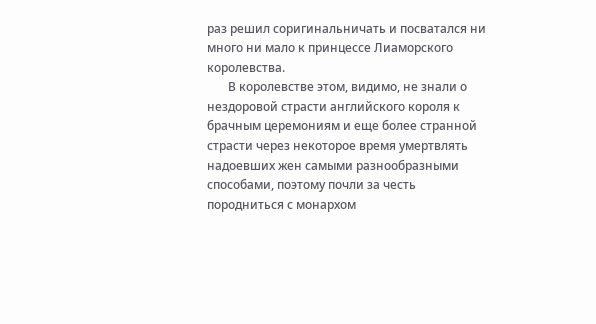раз решил соригинальничать и посватался ни много ни мало к принцессе Лиаморского королевства.
       В королевстве этом, видимо, не знали о нездоровой страсти английского короля к брачным церемониям и еще более странной страсти через некоторое время умертвлять надоевших жен самыми разнообразными способами, поэтому почли за честь породниться с монархом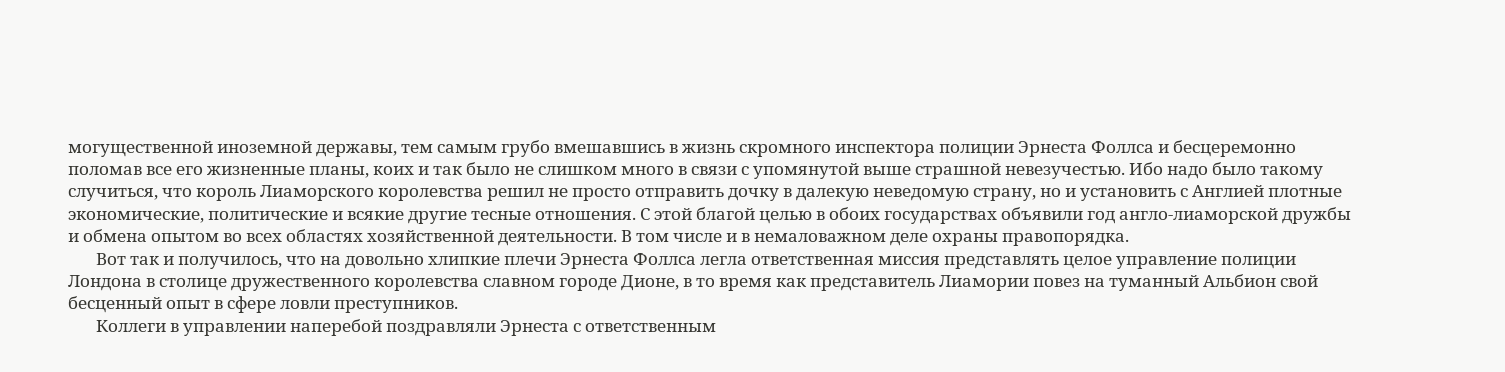могущественной иноземной державы, тем самым грубо вмешавшись в жизнь скромного инспектора полиции Эрнеста Фоллса и бесцеремонно поломав все его жизненные планы, коих и так было не слишком много в связи с упомянутой выше страшной невезучестью. Ибо надо было такому случиться, что король Лиаморского королевства решил не просто отправить дочку в далекую неведомую страну, но и установить с Англией плотные экономические, политические и всякие другие тесные отношения. С этой благой целью в обоих государствах объявили год англо-лиаморской дружбы и обмена опытом во всех областях хозяйственной деятельности. В том числе и в немаловажном деле охраны правопорядка.
       Вот так и получилось, что на довольно хлипкие плечи Эрнеста Фоллса легла ответственная миссия представлять целое управление полиции Лондона в столице дружественного королевства славном городе Дионе, в то время как представитель Лиамории повез на туманный Альбион свой бесценный опыт в сфере ловли преступников.
       Коллеги в управлении наперебой поздравляли Эрнеста с ответственным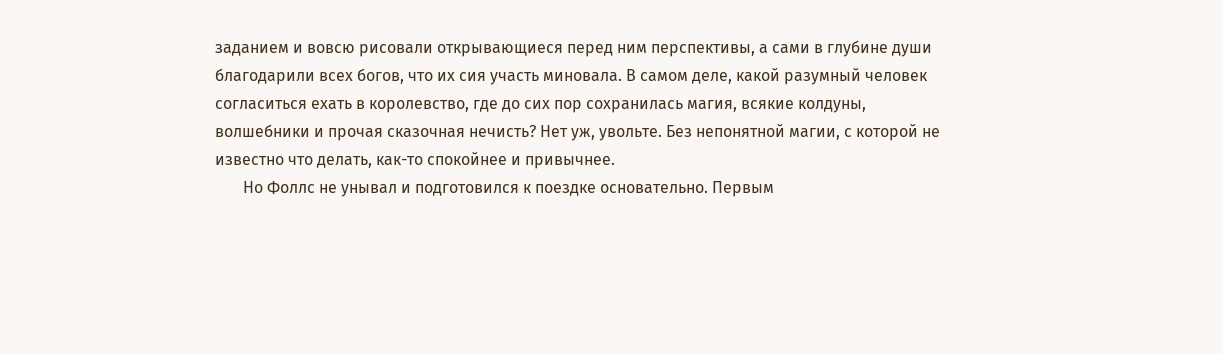заданием и вовсю рисовали открывающиеся перед ним перспективы, а сами в глубине души благодарили всех богов, что их сия участь миновала. В самом деле, какой разумный человек согласиться ехать в королевство, где до сих пор сохранилась магия, всякие колдуны, волшебники и прочая сказочная нечисть? Нет уж, увольте. Без непонятной магии, с которой не известно что делать, как-то спокойнее и привычнее.
       Но Фоллс не унывал и подготовился к поездке основательно. Первым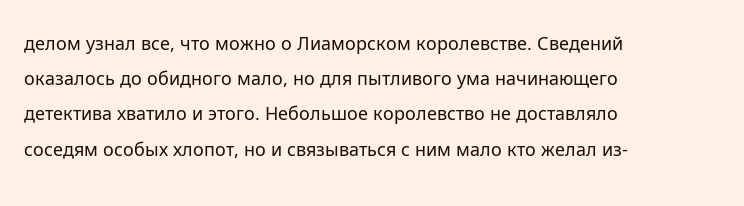делом узнал все, что можно о Лиаморском королевстве. Сведений оказалось до обидного мало, но для пытливого ума начинающего детектива хватило и этого. Небольшое королевство не доставляло соседям особых хлопот, но и связываться с ним мало кто желал из-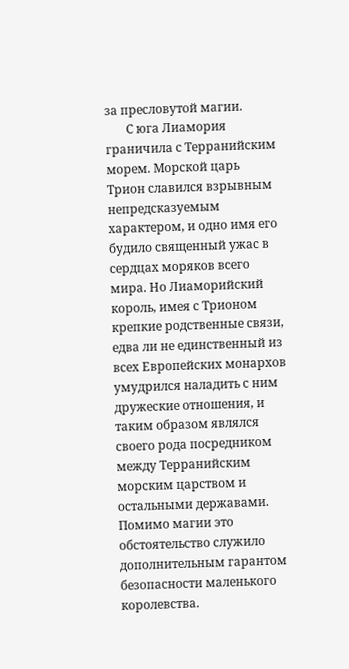за пресловутой магии.
       С юга Лиамория граничила с Терранийским морем. Морской царь Трион славился взрывным непредсказуемым характером, и одно имя его будило священный ужас в сердцах моряков всего мира. Но Лиаморийский король, имея с Трионом крепкие родственные связи, едва ли не единственный из всех Европейских монархов умудрился наладить с ним дружеские отношения, и таким образом являлся своего рода посредником между Терранийским морским царством и остальными державами. Помимо магии это обстоятельство служило дополнительным гарантом безопасности маленького королевства.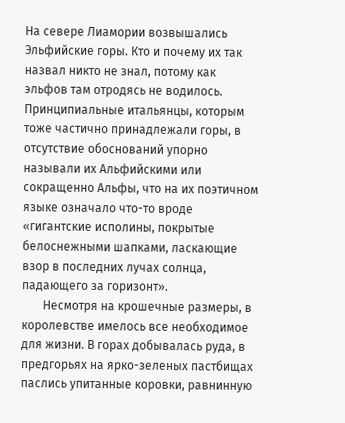На севере Лиамории возвышались Эльфийские горы. Кто и почему их так назвал никто не знал, потому как эльфов там отродясь не водилось. Принципиальные итальянцы, которым тоже частично принадлежали горы, в отсутствие обоснований упорно называли их Альфийскими или сокращенно Альфы, что на их поэтичном языке означало что-то вроде «гигантские исполины, покрытые белоснежными шапками, ласкающие взор в последних лучах солнца, падающего за горизонт».
       Несмотря на крошечные размеры, в королевстве имелось все необходимое для жизни. В горах добывалась руда, в предгорьях на ярко-зеленых пастбищах паслись упитанные коровки, равнинную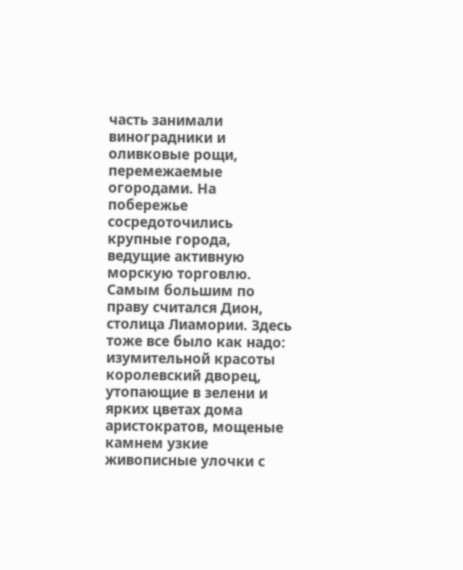часть занимали виноградники и оливковые рощи, перемежаемые огородами. На побережье сосредоточились крупные города, ведущие активную морскую торговлю. Самым большим по праву считался Дион, столица Лиамории. Здесь тоже все было как надо: изумительной красоты королевский дворец, утопающие в зелени и ярких цветах дома аристократов, мощеные камнем узкие живописные улочки с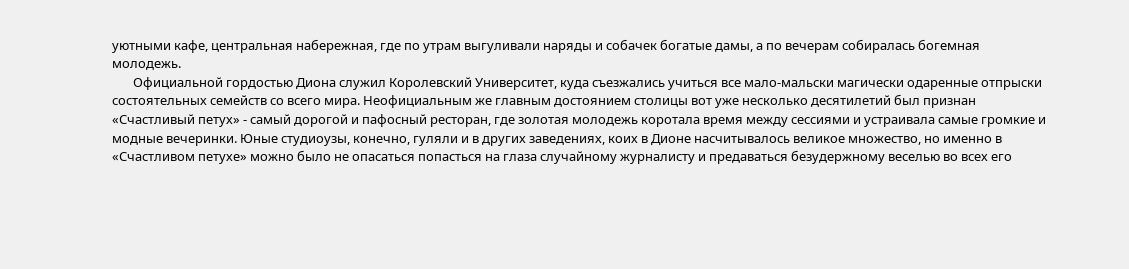уютными кафе, центральная набережная, где по утрам выгуливали наряды и собачек богатые дамы, а по вечерам собиралась богемная молодежь.
       Официальной гордостью Диона служил Королевский Университет, куда съезжались учиться все мало-мальски магически одаренные отпрыски состоятельных семейств со всего мира. Неофициальным же главным достоянием столицы вот уже несколько десятилетий был признан «Счастливый петух» - самый дорогой и пафосный ресторан, где золотая молодежь коротала время между сессиями и устраивала самые громкие и модные вечеринки. Юные студиоузы, конечно, гуляли и в других заведениях, коих в Дионе насчитывалось великое множество, но именно в «Счастливом петухе» можно было не опасаться попасться на глаза случайному журналисту и предаваться безудержному веселью во всех его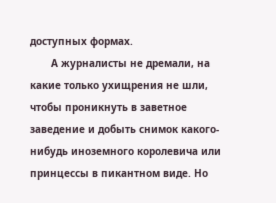доступных формах.
       А журналисты не дремали, на какие только ухищрения не шли, чтобы проникнуть в заветное заведение и добыть снимок какого-нибудь иноземного королевича или принцессы в пикантном виде. Но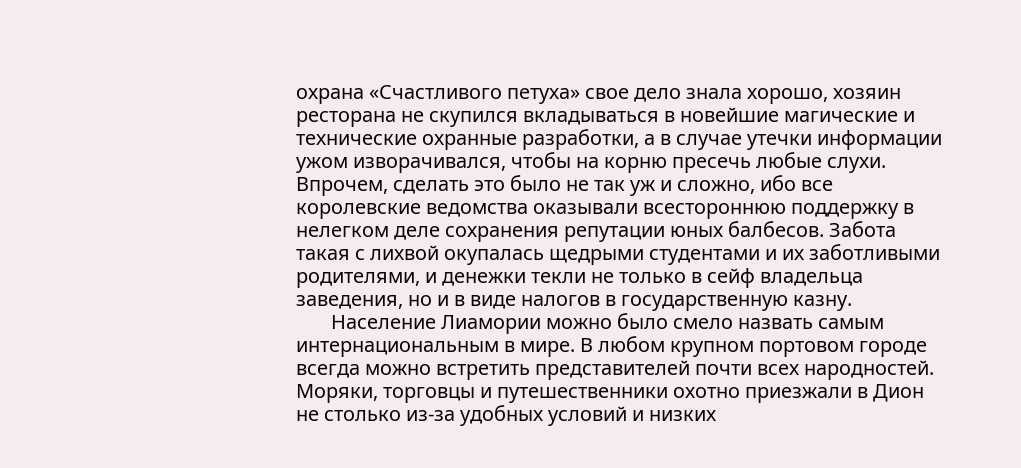охрана «Счастливого петуха» свое дело знала хорошо, хозяин ресторана не скупился вкладываться в новейшие магические и технические охранные разработки, а в случае утечки информации ужом изворачивался, чтобы на корню пресечь любые слухи. Впрочем, сделать это было не так уж и сложно, ибо все королевские ведомства оказывали всестороннюю поддержку в нелегком деле сохранения репутации юных балбесов. Забота такая с лихвой окупалась щедрыми студентами и их заботливыми родителями, и денежки текли не только в сейф владельца заведения, но и в виде налогов в государственную казну.
       Население Лиамории можно было смело назвать самым интернациональным в мире. В любом крупном портовом городе всегда можно встретить представителей почти всех народностей. Моряки, торговцы и путешественники охотно приезжали в Дион не столько из-за удобных условий и низких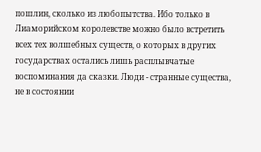пошлин, сколько из любопытства. Ибо только в Лиаморийском королевстве можно было встретить всех тех волшебных существ, о которых в других государствах остались лишь расплывчатые воспоминания да сказки. Люди - странные существа, не в состоянии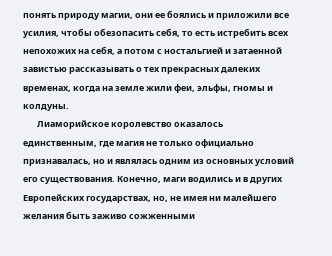понять природу магии, они ее боялись и приложили все усилия, чтобы обезопасить себя, то есть истребить всех непохожих на себя, а потом с ностальгией и затаенной завистью рассказывать о тех прекрасных далеких временах, когда на земле жили феи, эльфы, гномы и колдуны.
       Лиаморийское королевство оказалось единственным, где магия не только официально признавалась, но и являлась одним из основных условий его существования. Конечно, маги водились и в других Европейских государствах, но, не имея ни малейшего желания быть заживо сожженными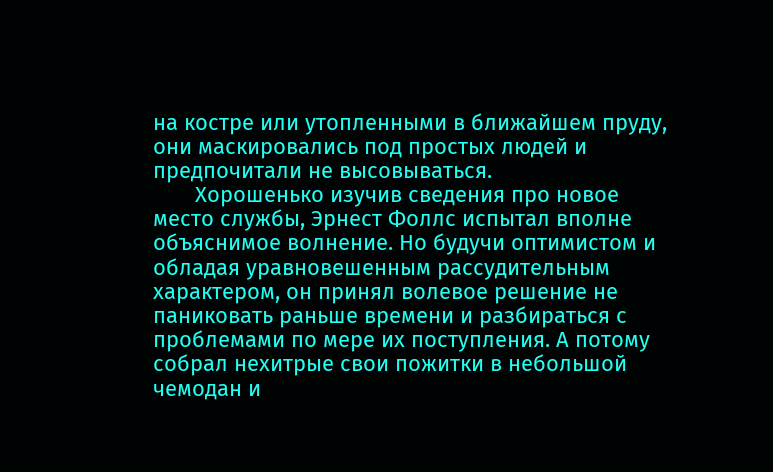на костре или утопленными в ближайшем пруду, они маскировались под простых людей и предпочитали не высовываться.
       Хорошенько изучив сведения про новое место службы, Эрнест Фоллс испытал вполне объяснимое волнение. Но будучи оптимистом и обладая уравновешенным рассудительным характером, он принял волевое решение не паниковать раньше времени и разбираться с проблемами по мере их поступления. А потому собрал нехитрые свои пожитки в небольшой чемодан и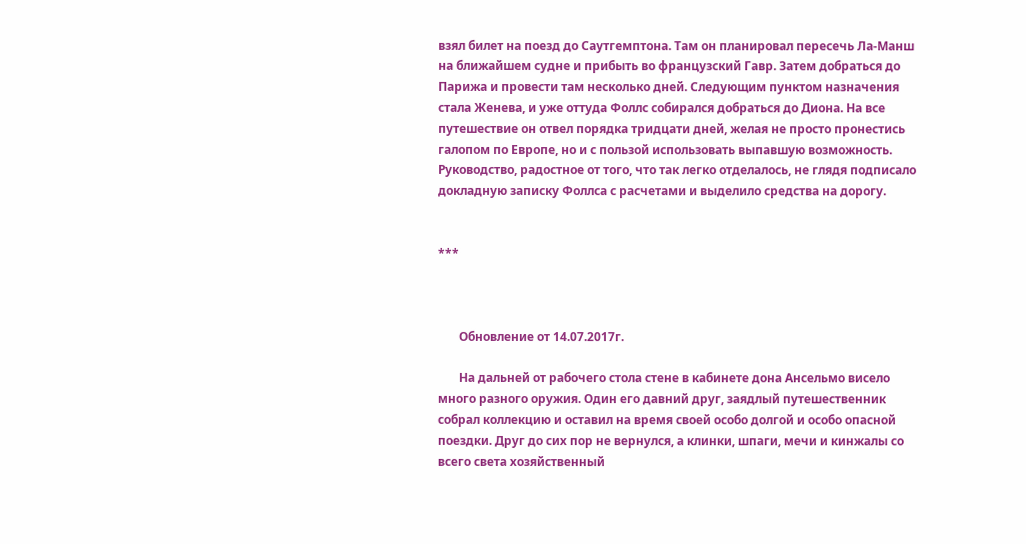взял билет на поезд до Саутгемптона. Там он планировал пересечь Ла-Манш на ближайшем судне и прибыть во французский Гавр. Затем добраться до Парижа и провести там несколько дней. Следующим пунктом назначения стала Женева, и уже оттуда Фоллс собирался добраться до Диона. На все путешествие он отвел порядка тридцати дней, желая не просто пронестись галопом по Европе, но и с пользой использовать выпавшую возможность. Руководство, радостное от того, что так легко отделалось, не глядя подписало докладную записку Фоллса с расчетами и выделило средства на дорогу.


***



       Обновление от 14.07.2017г.

       На дальней от рабочего стола стене в кабинете дона Ансельмо висело много разного оружия. Один его давний друг, заядлый путешественник собрал коллекцию и оставил на время своей особо долгой и особо опасной поездки. Друг до сих пор не вернулся, а клинки, шпаги, мечи и кинжалы со всего света хозяйственный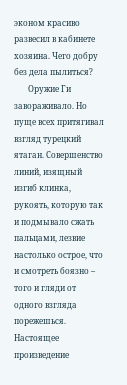эконом красиво развесил в кабинете хозяина. Чего добру без дела пылиться?
       Оружие Ги завораживало. Но пуще всех притягивал взгляд турецкий ятаган. Совершенство линий, изящный изгиб клинка, рукоять, которую так и подмывало сжать пальцами, лезвие настолько острое, что и смотреть боязно – того и гляди от одного взгляда порежешься. Настоящее произведение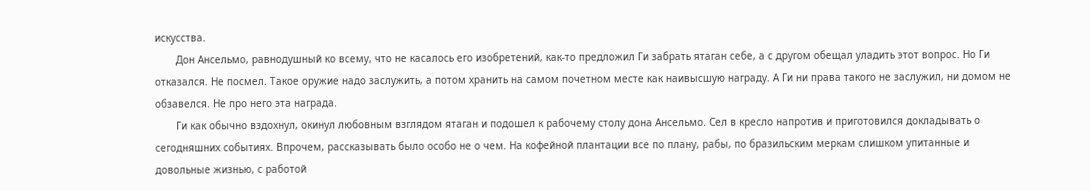искусства.
       Дон Ансельмо, равнодушный ко всему, что не касалось его изобретений, как-то предложил Ги забрать ятаган себе, а с другом обещал уладить этот вопрос. Но Ги отказался. Не посмел. Такое оружие надо заслужить, а потом хранить на самом почетном месте как наивысшую награду. А Ги ни права такого не заслужил, ни домом не обзавелся. Не про него эта награда.
       Ги как обычно вздохнул, окинул любовным взглядом ятаган и подошел к рабочему столу дона Ансельмо. Сел в кресло напротив и приготовился докладывать о сегодняшних событиях. Впрочем, рассказывать было особо не о чем. На кофейной плантации все по плану, рабы, по бразильским меркам слишком упитанные и довольные жизнью, с работой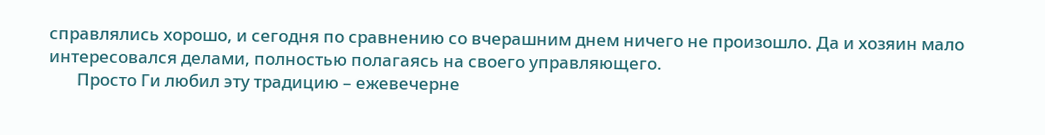справлялись хорошо, и сегодня по сравнению со вчерашним днем ничего не произошло. Да и хозяин мало интересовался делами, полностью полагаясь на своего управляющего.
       Просто Ги любил эту традицию – ежевечерне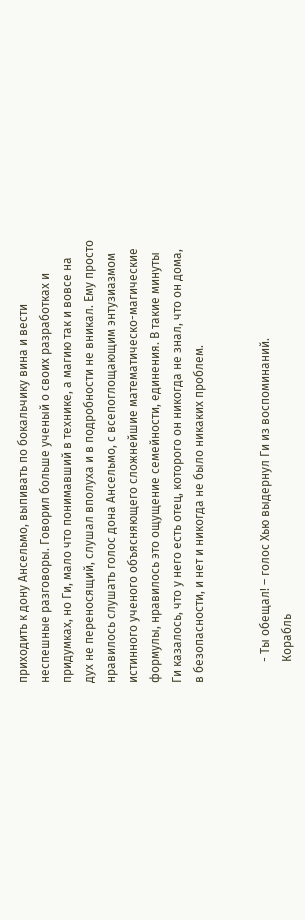приходить к дону Ансельмо, выпивать по бокальчику вина и вести неспешные разговоры. Говорил больше ученый о своих разработках и придумках, но Ги, мало что понимавший в технике, а магию так и вовсе на дух не переносящий, слушал вполуха и в подробности не вникал. Ему просто нравилось слушать голос дона Ансельмо, с всепоглощающим энтузиазмом истинного ученого объясняющего сложнейшие математическо-магические формулы, нравилось это ощущение семейности, единения. В такие минуты Ги казалось, что у него есть отец, которого он никогда не знал, что он дома, в безопасности, и нет и никогда не было никаких проблем.


       - Ты обещал! – голос Хью выдернул Ги из воспоминаний.
       Корабль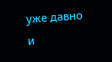уже давно и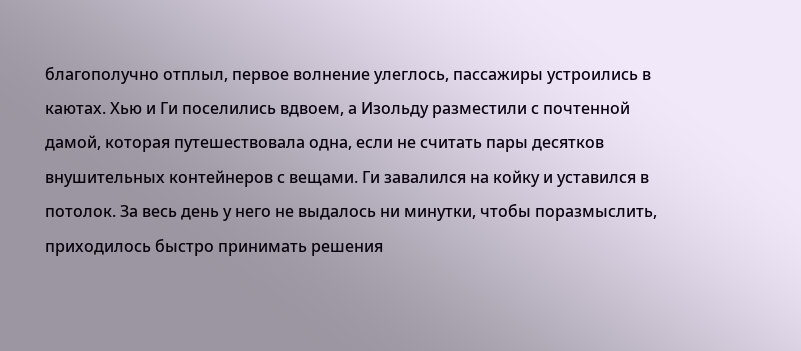благополучно отплыл, первое волнение улеглось, пассажиры устроились в каютах. Хью и Ги поселились вдвоем, а Изольду разместили с почтенной дамой, которая путешествовала одна, если не считать пары десятков внушительных контейнеров с вещами. Ги завалился на койку и уставился в потолок. За весь день у него не выдалось ни минутки, чтобы поразмыслить, приходилось быстро принимать решения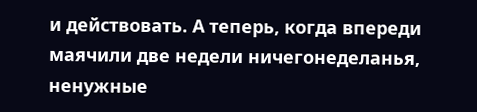и действовать. А теперь, когда впереди маячили две недели ничегонеделанья, ненужные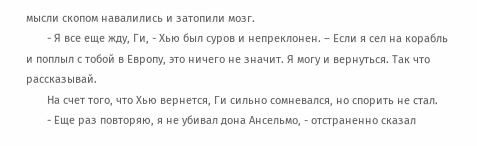мысли скопом навалились и затопили мозг.
       - Я все еще жду, Ги, - Хью был суров и непреклонен. – Если я сел на корабль и поплыл с тобой в Европу, это ничего не значит. Я могу и вернуться. Так что рассказывай.
       На счет того, что Хью вернется, Ги сильно сомневался, но спорить не стал.
       - Еще раз повторяю, я не убивал дона Ансельмо, - отстраненно сказал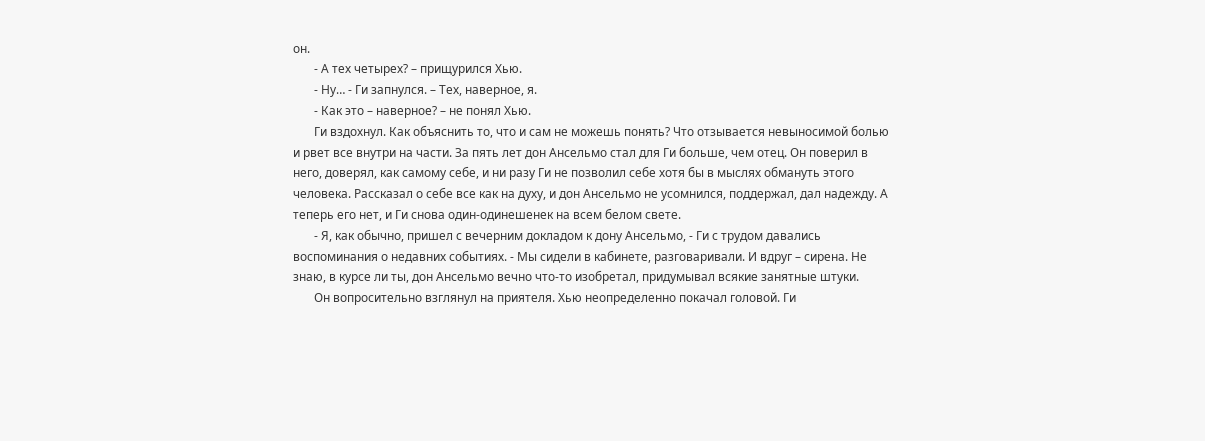он.
       - А тех четырех? – прищурился Хью.
       - Ну… - Ги запнулся. – Тех, наверное, я.
       - Как это – наверное? – не понял Хью.
       Ги вздохнул. Как объяснить то, что и сам не можешь понять? Что отзывается невыносимой болью и рвет все внутри на части. За пять лет дон Ансельмо стал для Ги больше, чем отец. Он поверил в него, доверял, как самому себе, и ни разу Ги не позволил себе хотя бы в мыслях обмануть этого человека. Рассказал о себе все как на духу, и дон Ансельмо не усомнился, поддержал, дал надежду. А теперь его нет, и Ги снова один-одинешенек на всем белом свете.
       - Я, как обычно, пришел с вечерним докладом к дону Ансельмо, - Ги с трудом давались воспоминания о недавних событиях. - Мы сидели в кабинете, разговаривали. И вдруг – сирена. Не знаю, в курсе ли ты, дон Ансельмо вечно что-то изобретал, придумывал всякие занятные штуки.
       Он вопросительно взглянул на приятеля. Хью неопределенно покачал головой. Ги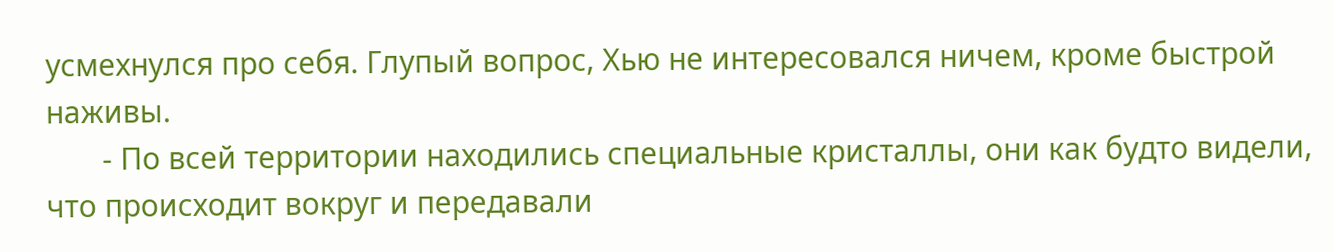усмехнулся про себя. Глупый вопрос, Хью не интересовался ничем, кроме быстрой наживы.
       - По всей территории находились специальные кристаллы, они как будто видели, что происходит вокруг и передавали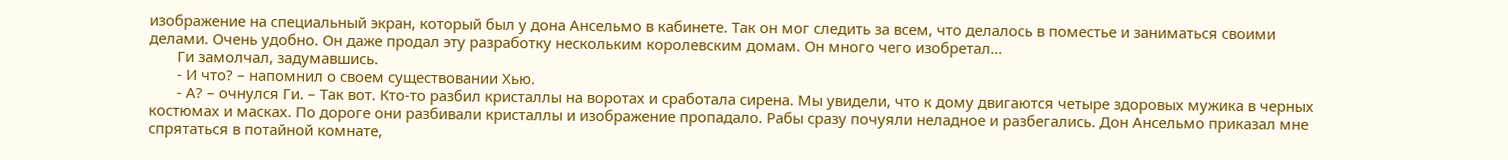изображение на специальный экран, который был у дона Ансельмо в кабинете. Так он мог следить за всем, что делалось в поместье и заниматься своими делами. Очень удобно. Он даже продал эту разработку нескольким королевским домам. Он много чего изобретал…
       Ги замолчал, задумавшись.
       - И что? – напомнил о своем существовании Хью.
       - А? – очнулся Ги. – Так вот. Кто-то разбил кристаллы на воротах и сработала сирена. Мы увидели, что к дому двигаются четыре здоровых мужика в черных костюмах и масках. По дороге они разбивали кристаллы и изображение пропадало. Рабы сразу почуяли неладное и разбегались. Дон Ансельмо приказал мне спрятаться в потайной комнате,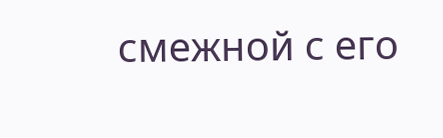смежной с его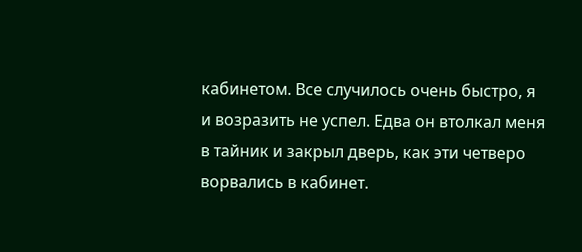кабинетом. Все случилось очень быстро, я и возразить не успел. Едва он втолкал меня в тайник и закрыл дверь, как эти четверо ворвались в кабинет.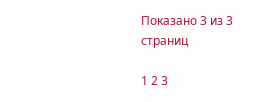Показано 3 из 3 страниц

1 2 3